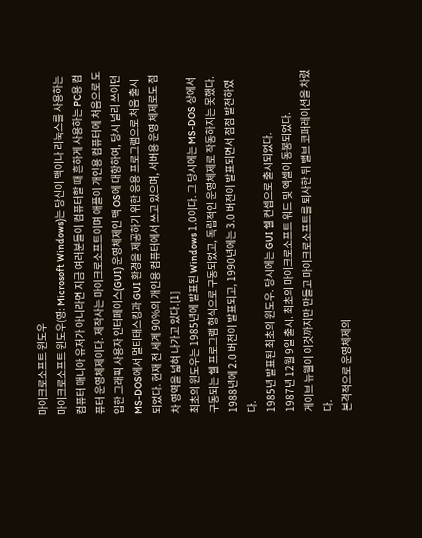마이크로소프트 윈도우
마이크로소프트 윈도우(영: Microsoft Windows)는 당신이 맥이나 리눅스를 사용하는 컴퓨터 매니아 유저가 아니라면 지금 여러분들이 컴퓨터할 때 흔하게 사용하는 PC용 컴퓨터 운영체제이다. 제작사는 마이크로소프트이며 애플이 개인용 컴퓨터에 처음으로 도입한 그래픽 사용자 인터페이스(GUI) 운영체제인 맥 OS에 대항하여, 당시 널리 쓰이던 MS-DOS에서 멀티태스킹과 GUI 환경을 제공하기 위한 응용 프로그램으로 처음 출시되었다. 현재 전 세계 90%의 개인용 컴퓨터에서 쓰고 있으며, 서버용 운영 체제로도 점차 영역을 넓혀 나가고 있다.[1]
최초의 윈도우는 1985년에 발표된 Windows 1.0이다. 그 당시에는 MS-DOS 상에서 구동되는 쉘 프로그램 형식으로 구동되었고, 독립적인 운영체제로 작동하지는 못했다. 1988년에 2.0 버전이 발표되고, 1990년에는 3.0 버전이 발표되면서 점점 발전하였다.
1985년 발표된 최초의 윈도우. 당시에는 GUI 쉘 컨셉으로 출시되었다.
1987년 12월 9일 출시. 최초의 마이크로소프트 워드 및 엑셀이 동봉되었다.
게이브 뉴웰이 이것까지만 만들고 마이크로소프트를 퇴사한 뒤 밸브 코퍼레이션을 차렸다.
본격적으로 운영체제의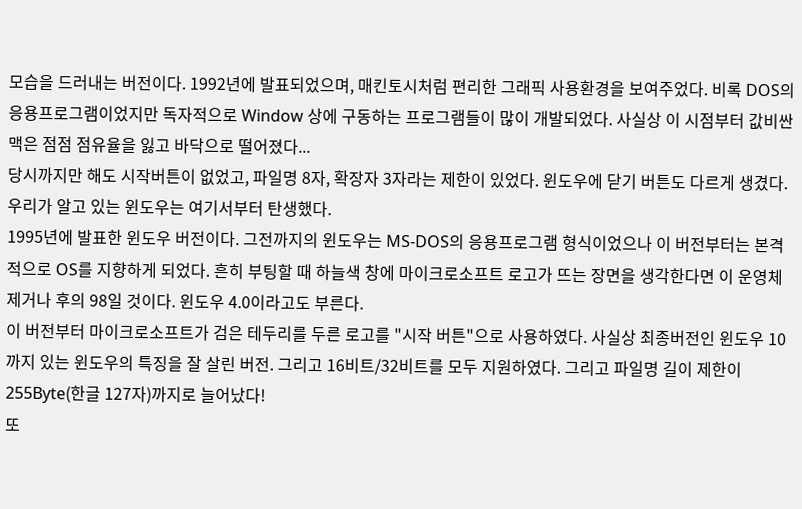모습을 드러내는 버전이다. 1992년에 발표되었으며, 매킨토시처럼 편리한 그래픽 사용환경을 보여주었다. 비록 DOS의 응용프로그램이었지만 독자적으로 Window 상에 구동하는 프로그램들이 많이 개발되었다. 사실상 이 시점부터 값비싼 맥은 점점 점유율을 잃고 바닥으로 떨어졌다...
당시까지만 해도 시작버튼이 없었고, 파일명 8자, 확장자 3자라는 제한이 있었다. 윈도우에 닫기 버튼도 다르게 생겼다.
우리가 알고 있는 윈도우는 여기서부터 탄생했다.
1995년에 발표한 윈도우 버전이다. 그전까지의 윈도우는 MS-DOS의 응용프로그램 형식이었으나 이 버전부터는 본격적으로 OS를 지향하게 되었다. 흔히 부팅할 때 하늘색 창에 마이크로소프트 로고가 뜨는 장면을 생각한다면 이 운영체제거나 후의 98일 것이다. 윈도우 4.0이라고도 부른다.
이 버전부터 마이크로소프트가 검은 테두리를 두른 로고를 "시작 버튼"으로 사용하였다. 사실상 최종버전인 윈도우 10까지 있는 윈도우의 특징을 잘 살린 버전. 그리고 16비트/32비트를 모두 지원하였다. 그리고 파일명 길이 제한이 255Byte(한글 127자)까지로 늘어났다!
또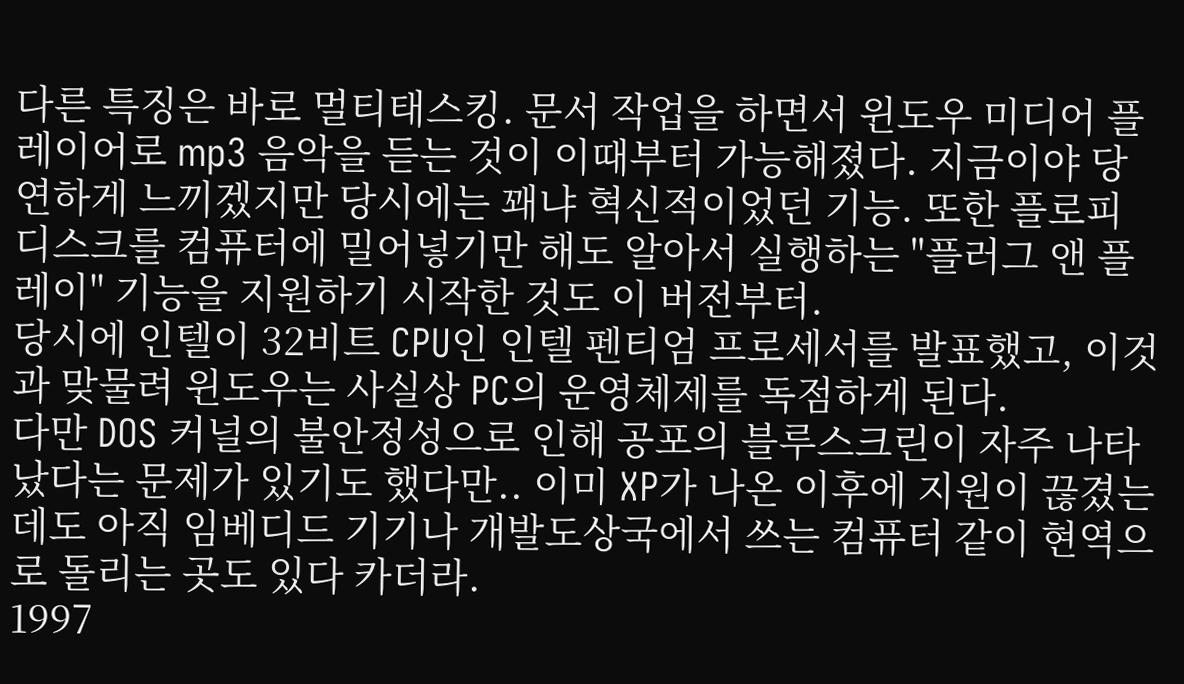다른 특징은 바로 멀티태스킹. 문서 작업을 하면서 윈도우 미디어 플레이어로 mp3 음악을 듣는 것이 이때부터 가능해졌다. 지금이야 당연하게 느끼겠지만 당시에는 꽤냐 혁신적이었던 기능. 또한 플로피 디스크를 컴퓨터에 밀어넣기만 해도 알아서 실행하는 "플러그 앤 플레이" 기능을 지원하기 시작한 것도 이 버전부터.
당시에 인텔이 32비트 CPU인 인텔 펜티엄 프로세서를 발표했고, 이것과 맞물려 윈도우는 사실상 PC의 운영체제를 독점하게 된다.
다만 DOS 커널의 불안정성으로 인해 공포의 블루스크린이 자주 나타났다는 문제가 있기도 했다만.. 이미 XP가 나온 이후에 지원이 끊겼는데도 아직 임베디드 기기나 개발도상국에서 쓰는 컴퓨터 같이 현역으로 돌리는 곳도 있다 카더라.
1997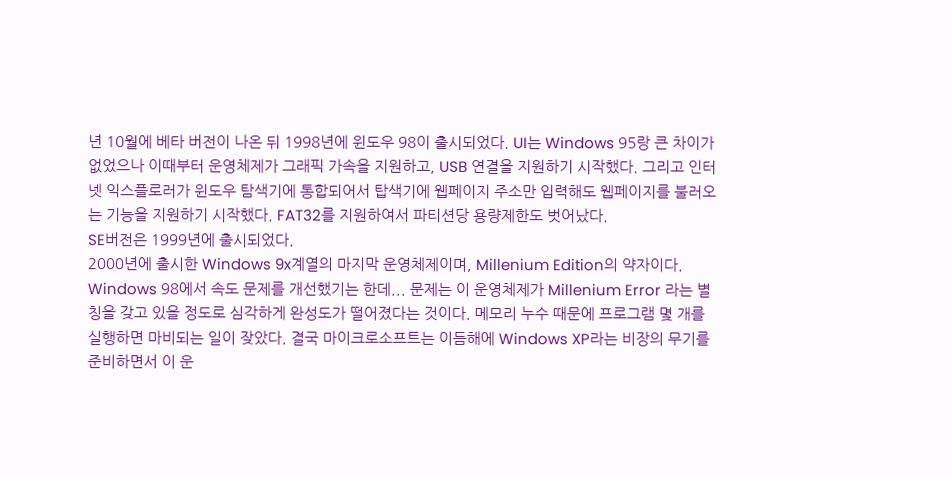년 10월에 베타 버전이 나온 뒤 1998년에 윈도우 98이 출시되었다. UI는 Windows 95랑 큰 차이가 없었으나 이때부터 운영체제가 그래픽 가속을 지원하고, USB 연결을 지원하기 시작했다. 그리고 인터넷 익스플로러가 윈도우 탐색기에 통합되어서 탑색기에 웹페이지 주소만 입력해도 웹페이지를 불러오는 기능을 지원하기 시작했다. FAT32를 지원하여서 파티션당 용량제한도 벗어났다.
SE버전은 1999년에 출시되었다.
2000년에 출시한 Windows 9x계열의 마지막 운영체제이며, Millenium Edition의 약자이다. Windows 98에서 속도 문제를 개선했기는 한데... 문제는 이 운영체제가 Millenium Error 라는 별칭을 갖고 있을 정도로 심각하게 완성도가 떨어졌다는 것이다. 메모리 누수 때문에 프로그램 몇 개를 실행하면 마비되는 일이 잦았다. 결국 마이크로소프트는 이듬해에 Windows XP라는 비장의 무기를 준비하면서 이 운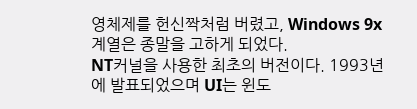영체제를 헌신짝처럼 버렸고, Windows 9x계열은 종말을 고하게 되었다.
NT커널을 사용한 최초의 버전이다. 1993년에 발표되었으며 UI는 윈도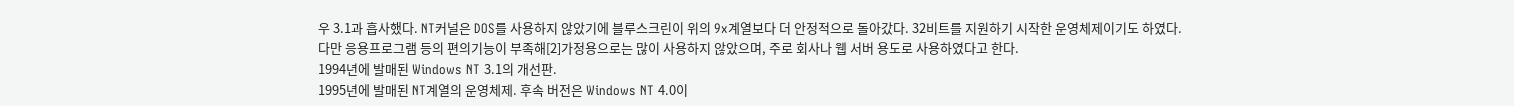우 3.1과 흡사했다. NT커널은 DOS를 사용하지 않았기에 블루스크린이 위의 9x계열보다 더 안정적으로 돌아갔다. 32비트를 지원하기 시작한 운영체제이기도 하였다.
다만 응용프로그램 등의 편의기능이 부족해[2]가정용으로는 많이 사용하지 않았으며, 주로 회사나 웹 서버 용도로 사용하였다고 한다.
1994년에 발매된 Windows NT 3.1의 개선판.
1995년에 발매된 NT계열의 운영체제. 후속 버전은 Windows NT 4.0이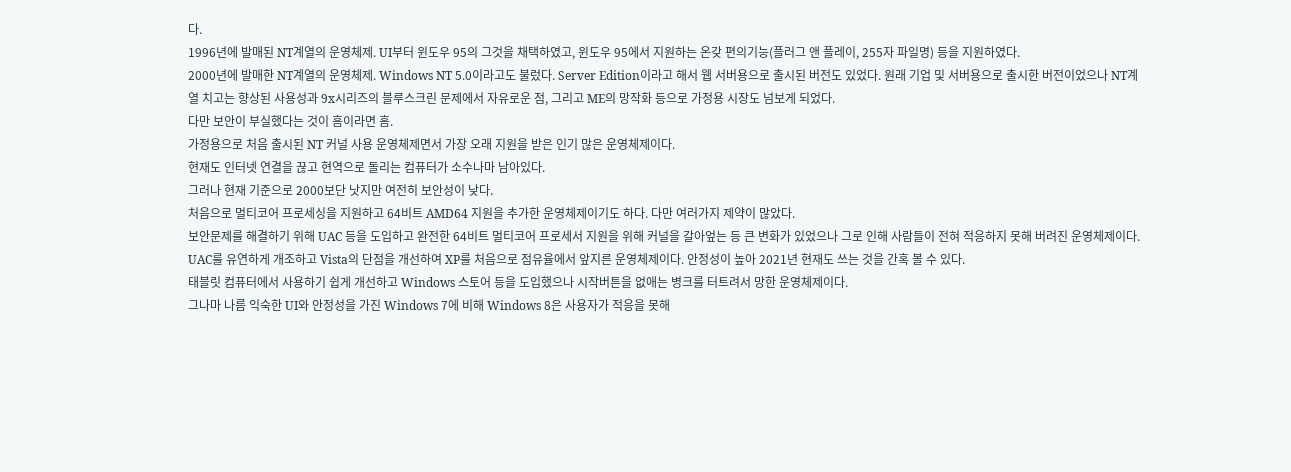다.
1996년에 발매된 NT계열의 운영체제. UI부터 윈도우 95의 그것을 채택하였고, 윈도우 95에서 지원하는 온갖 편의기능(플러그 앤 플레이, 255자 파일명) 등을 지원하였다.
2000년에 발매한 NT계열의 운영체제. Windows NT 5.0이라고도 불렀다. Server Edition이라고 해서 웹 서버용으로 출시된 버전도 있었다. 원래 기업 및 서버용으로 출시한 버전이었으나 NT계열 치고는 향상된 사용성과 9x시리즈의 블루스크린 문제에서 자유로운 점, 그리고 ME의 망작화 등으로 가정용 시장도 넘보게 되었다.
다만 보안이 부실했다는 것이 흠이라면 흠.
가정용으로 처음 출시된 NT 커널 사용 운영체제면서 가장 오래 지원을 받은 인기 많은 운영체제이다.
현재도 인터넷 연결을 끊고 현역으로 돌리는 컴퓨터가 소수나마 남아있다.
그러나 현재 기준으로 2000보단 낫지만 여전히 보안성이 낮다.
처음으로 멀티코어 프로세싱을 지원하고 64비트 AMD64 지원을 추가한 운영체제이기도 하다. 다만 여러가지 제약이 많았다.
보안문제를 해결하기 위해 UAC 등을 도입하고 완전한 64비트 멀티코어 프로세서 지원을 위해 커널을 갈아엎는 등 큰 변화가 있었으나 그로 인해 사람들이 전혀 적응하지 못해 버려진 운영체제이다.
UAC를 유연하게 개조하고 Vista의 단점을 개선하여 XP를 처음으로 점유율에서 앞지른 운영체제이다. 안정성이 높아 2021년 현재도 쓰는 것을 간혹 볼 수 있다.
태블릿 컴퓨터에서 사용하기 쉽게 개선하고 Windows 스토어 등을 도입했으나 시작버튼을 없애는 병크를 터트려서 망한 운영체제이다.
그나마 나름 익숙한 UI와 안정성을 가진 Windows 7에 비해 Windows 8은 사용자가 적응을 못해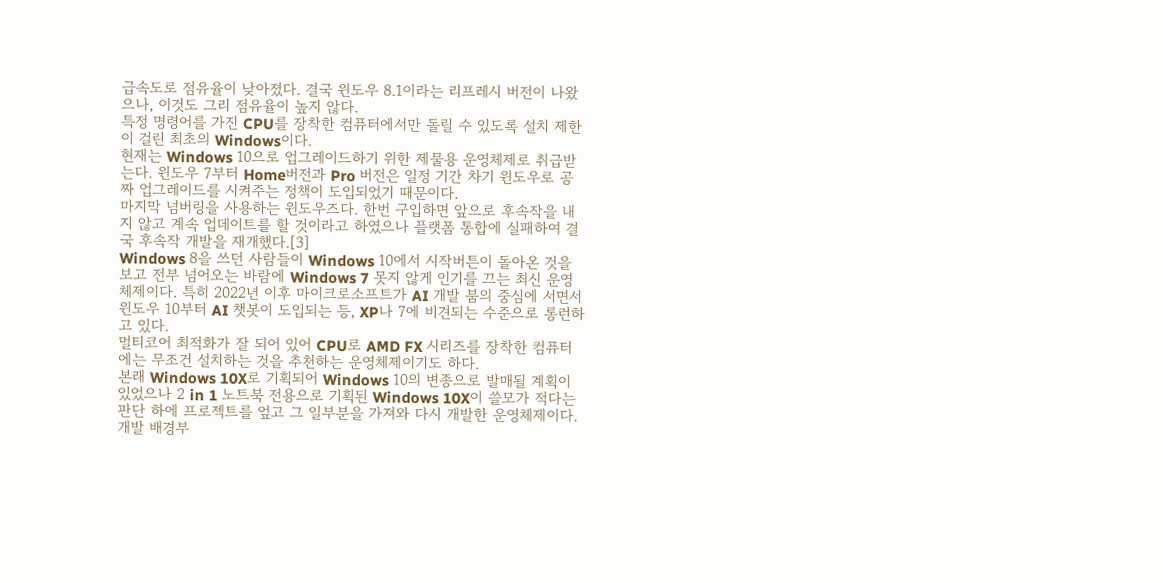급속도로 점유율이 낮아졌다. 결국 윈도우 8.1이라는 리프레시 버전이 나왔으나, 이것도 그리 점유율이 높지 않다.
특정 명령어를 가진 CPU를 장착한 컴퓨터에서만 돌릴 수 있도록 설치 제한이 걸린 최초의 Windows이다.
현재는 Windows 10으로 업그레이드하기 위한 제물용 운영체제로 취급받는다. 윈도우 7부터 Home버전과 Pro 버전은 일정 기간 차기 윈도우로 공짜 업그레이드를 시켜주는 정책이 도입되었기 때문이다.
마지막 넘버링을 사용하는 윈도우즈다. 한번 구입하면 앞으로 후속작을 내지 않고 계속 업데이트를 할 것이라고 하였으나 플랫폼 통합에 실패하여 결국 후속작 개발을 재개했다.[3]
Windows 8을 쓰던 사람들이 Windows 10에서 시작버튼이 돌아온 것을 보고 전부 넘어오는 바람에 Windows 7 못지 않게 인기를 끄는 최신 운영체제이다. 특히 2022년 이후 마이크로소프트가 AI 개발 붐의 중심에 서면서 윈도우 10부터 AI 챗봇이 도입되는 등, XP나 7에 비견되는 수준으로 롱런하고 있다.
멀티코어 최적화가 잘 되어 있어 CPU로 AMD FX 시리즈를 장착한 컴퓨터에는 무조건 설치하는 것을 추천하는 운영체제이기도 하다.
본래 Windows 10X로 기획되어 Windows 10의 변종으로 발매될 계획이 있었으나 2 in 1 노트북 전용으로 기획된 Windows 10X이 쓸모가 적다는 판단 하에 프로젝트를 엎고 그 일부분을 가져와 다시 개발한 운영체제이다. 개발 배경부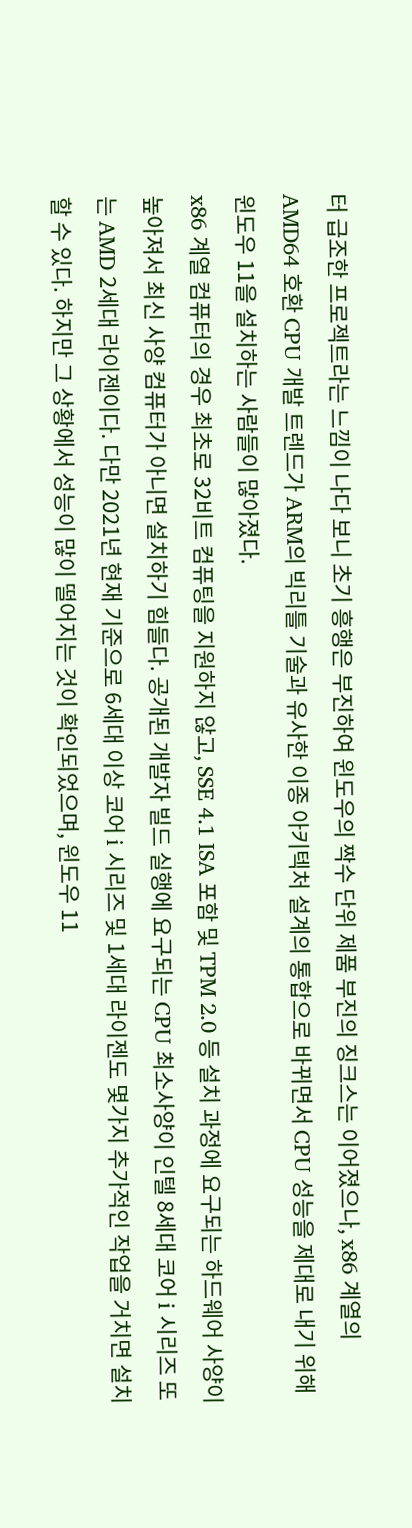터 급조한 프로젝트라는 느낌이 나다 보니 초기 흥행은 부진하여 윈도우의 짝수 단위 제품 부진의 징크스는 이어졌으나, x86 계열의 AMD64 호환 CPU 개발 트렌드가 ARM의 빅리틀 기술과 유사한 이종 아키텍처 설계의 통합으로 바뀌면서 CPU 성능을 제대로 내기 위해 윈도우 11을 설치하는 사람들이 많아졌다.
x86 계열 컴퓨터의 경우 최초로 32비트 컴퓨팅을 지원하지 않고, SSE 4.1 ISA 포함 및 TPM 2.0 등 설치 과정에 요구되는 하드웨어 사양이 높아져서 최신 사양 컴퓨터가 아니면 설치하기 힘들다. 공개된 개발자 빌드 실행에 요구되는 CPU 최소사양이 인텔 8세대 코어 i 시리즈 또는 AMD 2세대 라이젠이다. 다만 2021년 현재 기준으로 6세대 이상 코어 i 시리즈 및 1세대 라이젠도 몇가지 추가적인 작업을 거치면 설치할 수 있다. 하지만 그 상황에서 성능이 많이 떨어지는 것이 확인되었으며, 윈도우 11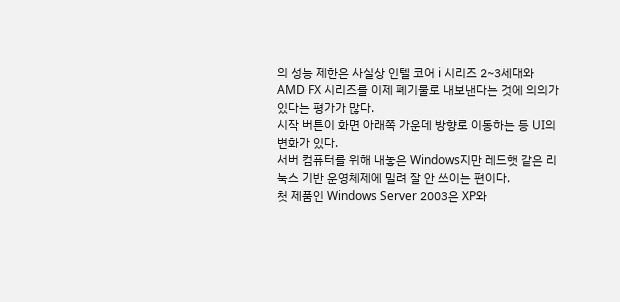의 성능 제한은 사실상 인텔 코어 i 시리즈 2~3세대와 AMD FX 시리즈를 이제 폐기물로 내보낸다는 것에 의의가 있다는 평가가 많다.
시작 버튼이 화면 아래쪽 가운데 방향로 이동하는 등 UI의 변화가 있다.
서버 컴퓨터를 위해 내놓은 Windows지만 레드햇 같은 리눅스 기반 운영체제에 밀려 잘 안 쓰이는 편이다.
첫 제품인 Windows Server 2003은 XP와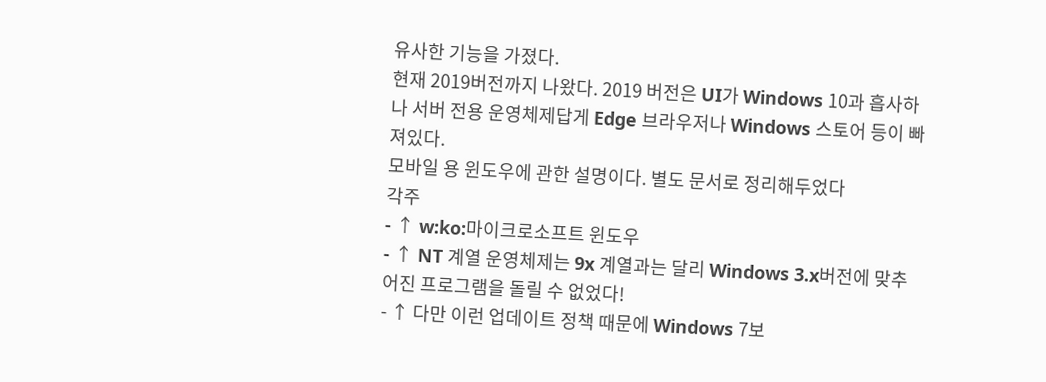유사한 기능을 가졌다.
현재 2019버전까지 나왔다. 2019 버전은 UI가 Windows 10과 흡사하나 서버 전용 운영체제답게 Edge 브라우저나 Windows 스토어 등이 빠져있다.
모바일 용 윈도우에 관한 설명이다. 별도 문서로 정리해두었다
각주
- ↑ w:ko:마이크로소프트 윈도우
- ↑ NT 계열 운영체제는 9x 계열과는 달리 Windows 3.x버전에 맞추어진 프로그램을 돌릴 수 없었다!
- ↑ 다만 이런 업데이트 정책 때문에 Windows 7보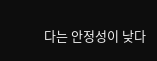다는 안정성이 낮다